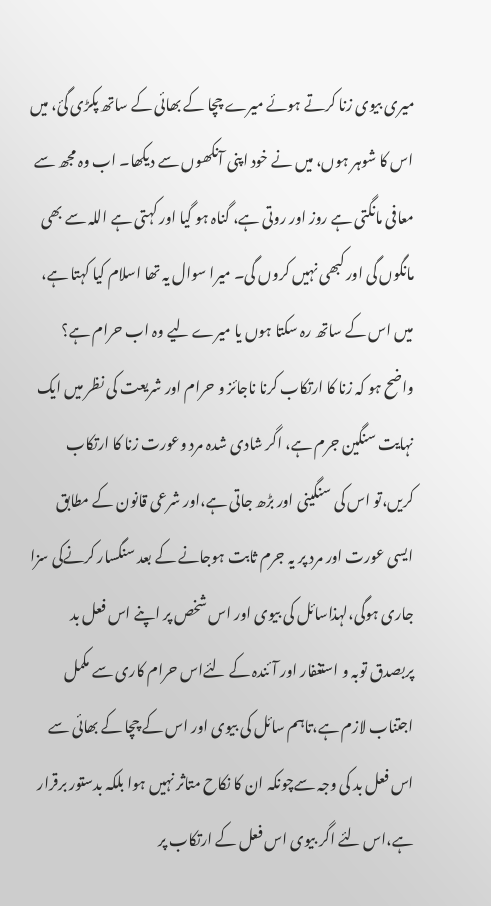میری بیوی زنا کرتے ہوئے میرے چچا کے بھائی کے ساتھ پکڑی گئ، میں اس کا شوہر ہوں، میں نے خود اپنی آنکھوں سے دیکھا۔ اب وہ مجھ سے معافی مانگتی ہے روز اور روتی ہے، گناہ ہو گیا اور کہتی ہے اللہ سے بھی مانگوں گی اور کبھی نہیں کروں گی۔ میرا سوال یہ تھا اسلام کیا کہتا ہے، میں اس کے ساتھ رہ سکتا ہوں یا میرے لیے وہ اب حرام ہے؟
واضح ہو کہ زنا کا ارتکاب کرنا ناجائز و حرام اور شریعت کی نظر میں ایک نہایت سنگین جرم ہے، اگر شادی شدہ مرد وعورت زنا کا ارتکاب کریں،تو اس کی سنگینی اور بڑھ جاتی ہے،اور شرعی قانون کے مطابق ایسی عورت اور مرد پر یہ جرم ثابت ہوجانے کے بعد سنگسار کرنےکی سزا جاری ہوگی،لہذاسائل کی بیوی اور اس شخص پر اپنے اس فعل بد پربصدق توبہ و استغفار اور آئندہ کے لئےاس حرام کاری سے مکمل اجتناب لازم ہے،تاہم سائل کی بیوی اور اس کے چچا کے بھائی سے اس فعل بد کی وجہ سےچونکہ ان کا نکاح متاثر نہیں ہوا بلکہ بدستور برقرار ہے،اس لئے اگر بیوی اس فعل کے ارتکاب پر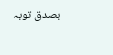بصدق توبہ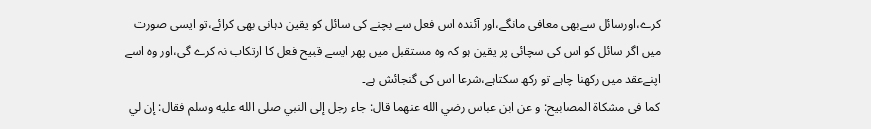کرے،اورسائل سےبھی معافی مانگے،اور آئندہ اس فعل سے بچنے کی سائل کو یقین دہانی بھی کرائے،تو ایسی صورت میں اگر سائل کو اس کی سچائی پر یقین ہو کہ وہ مستقبل میں پھر ایسے قبیح فعل کا ارتکاب نہ کرے گی،اور وہ اسے اپنےعقد میں رکھنا چاہے تو رکھ سکتاہے،شرعا اس کی گنجائش ہے۔
کما فی مشكاة المصابيح: و عن ابن عباس رضي الله عنهما قال: جاء رجل إلى النبي صلى الله عليه وسلم فقال: إن لي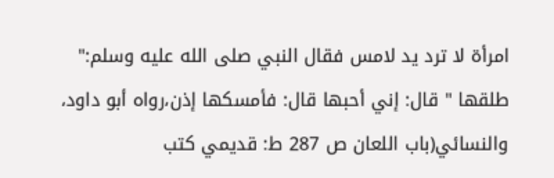امرأة لا ترد يد لامس فقال النبي صلى الله عليه وسلم:" طلقها " قال: إني أحبها قال: فأمسكها إذن،رواه أبو داود، والنسائي(باب اللعان ص 287 ط: قديمي كتب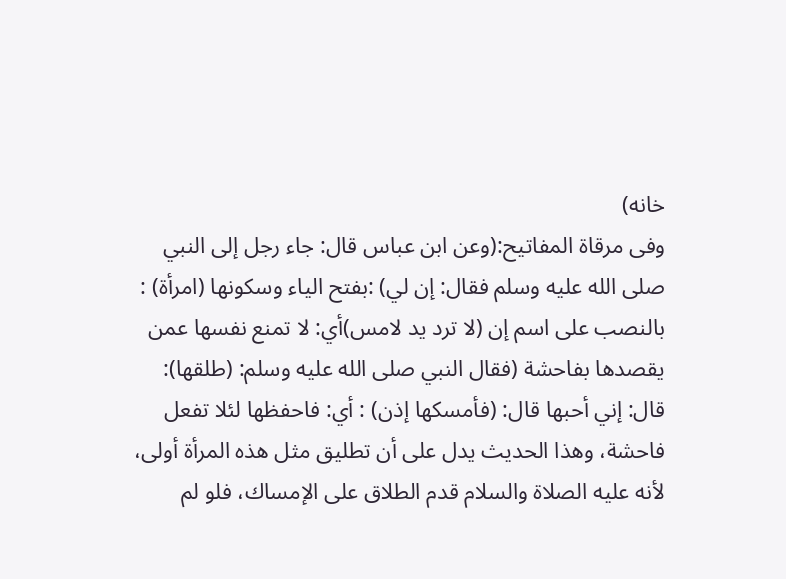خانه)
وفی مرقاة المفاتيح:(وعن ابن عباس قال: جاء رجل إلى النبي صلى الله عليه وسلم فقال: إن لي) :بفتح الياء وسكونها (امرأة) : بالنصب على اسم إن (لا ترد يد لامس)أي: لا تمنع نفسها عمن يقصدها بفاحشة (فقال النبي صلى الله عليه وسلم: (طلقها): قال: إني أحبها قال: (فأمسكها إذن) : أي: فاحفظها لئلا تفعل فاحشة، وهذا الحديث يدل على أن تطليق مثل هذه المرأة أولى، لأنه عليه الصلاة والسلام قدم الطلاق على الإمساك، فلو لم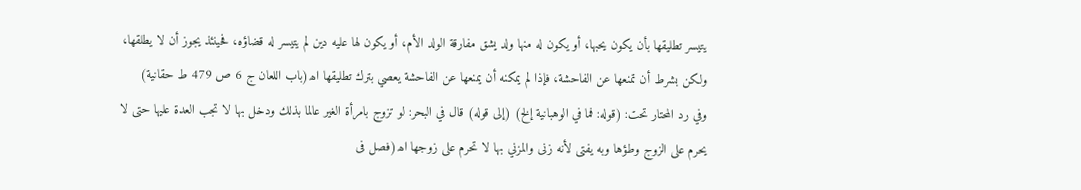يتيسر تطليقها بأن يكون يحبها، أو يكون له منها ولد يشق مفارقة الولد الأم، أو يكون لها عليه دين لم يتيسر له قضاؤه، فحينئذ يجوز أن لا يطلقها، ولكن بشرط أن تمنعها عن الفاحشة، فإذا لم يمكنه أن يمنعها عن الفاحشة يعصي بترك تطليقها اھ(باب اللعان ج 6 ص 479 ط حقانية)
وفي رد المحتار تحت: (قوله: فما في الوهبانية إلخ) (إلی قوله) قال في البحر: لو تزوج بامرأة الغير عالما بذلك ودخل بها لا تجب العدة عليها حتى لا يحرم على الزوج وطؤها وبه يفتى لأنه زنى والمزني بها لا تحرم على زوجها اھ(فصل فی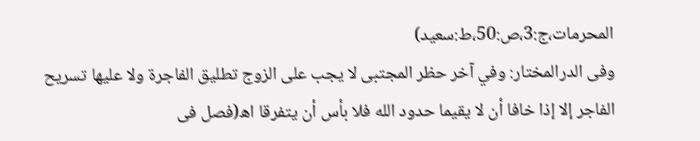المحرمات،ج:3،ص:50،ط:سعید)
وفی الدرالمختار: وفي آخر حظر المجتبى لا يجب على الزوج تطليق الفاجرة ولا عليها تسريح الفاجر إلا إذا خافا أن لا يقيما حدود الله فلا بأس أن يتفرقا اھ(فصل فی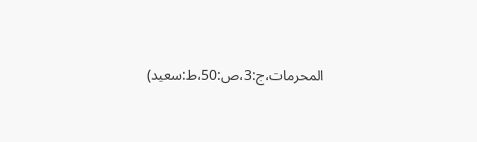المحرمات،ج:3،ص:50،ط:سعید)